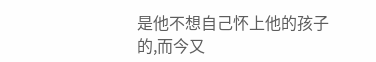是他不想自己怀上他的孩子的,而今又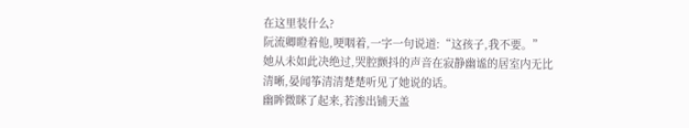在这里装什么?
阮流卿瞪着他,哽咽着,一字一句说道:“这孩子,我不要。”
她从未如此决绝过,哭腔颤抖的声音在寂静幽谧的居室内无比清晰,晏闻筝清清楚楚听见了她说的话。
幽眸微眯了起来,若渗出铺天盖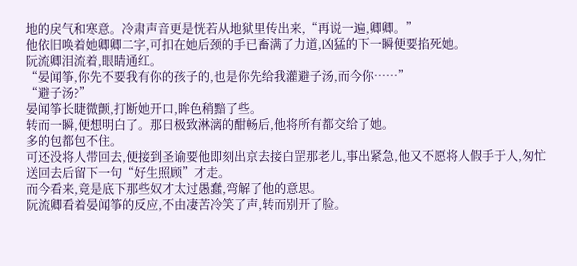地的戾气和寒意。冷肃声音更是恍若从地狱里传出来,“再说一遍,卿卿。”
他依旧唤着她卿卿二字,可扣在她后颈的手已畜满了力道,凶猛的下一瞬便要掐死她。
阮流卿泪流着,眼睛通红。
“晏闻筝,你先不要我有你的孩子的,也是你先给我灌避子汤,而今你……”
“避子汤?”
晏闻筝长睫微颤,打断她开口,眸色稍黯了些。
转而一瞬,便想明白了。那日极致淋漓的酣畅后,他将所有都交给了她。
多的包都包不住。
可还没将人带回去,便接到圣谕要他即刻出京去接白罡那老儿,事出紧急,他又不愿将人假手于人,匆忙送回去后留下一句“好生照顾”才走。
而今看来,竟是底下那些奴才太过愚蠢,弯解了他的意思。
阮流卿看着晏闻筝的反应,不由凄苦冷笑了声,转而别开了脸。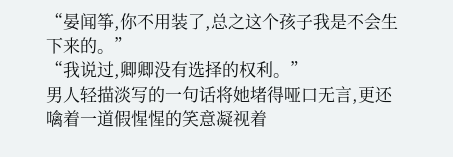“晏闻筝,你不用装了,总之这个孩子我是不会生下来的。”
“我说过,卿卿没有选择的权利。”
男人轻描淡写的一句话将她堵得哑口无言,更还噙着一道假惺惺的笑意凝视着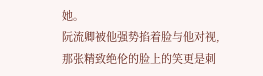她。
阮流卿被他强势掐着脸与他对视,那张精致绝伦的脸上的笑更是刺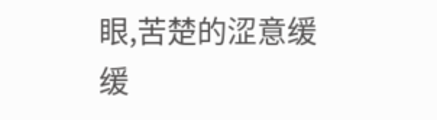眼,苦楚的涩意缓缓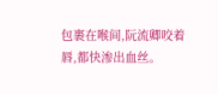包裹在喉间,阮流卿咬着唇,都快渗出血丝。